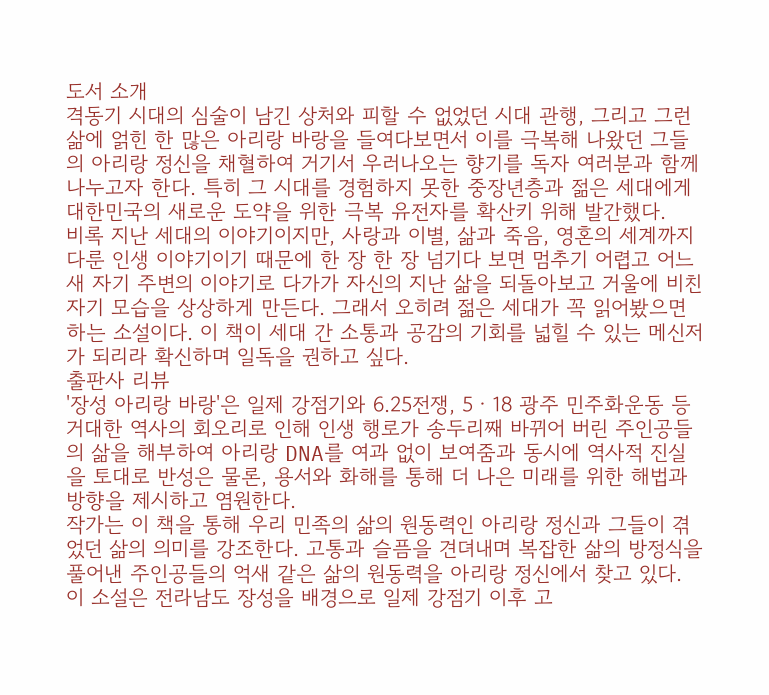도서 소개
격동기 시대의 심술이 남긴 상처와 피할 수 없었던 시대 관행, 그리고 그런 삶에 얽힌 한 많은 아리랑 바랑을 들여다보면서 이를 극복해 나왔던 그들의 아리랑 정신을 채혈하여 거기서 우러나오는 향기를 독자 여러분과 함께 나누고자 한다. 특히 그 시대를 경험하지 못한 중장년층과 젊은 세대에게 대한민국의 새로운 도약을 위한 극복 유전자를 확산키 위해 발간했다.
비록 지난 세대의 이야기이지만, 사랑과 이별, 삶과 죽음, 영혼의 세계까지 다룬 인생 이야기이기 때문에 한 장 한 장 넘기다 보면 멈추기 어렵고 어느새 자기 주변의 이야기로 다가가 자신의 지난 삶을 되돌아보고 거울에 비친 자기 모습을 상상하게 만든다. 그래서 오히려 젊은 세대가 꼭 읽어봤으면 하는 소설이다. 이 책이 세대 간 소통과 공감의 기회를 넓힐 수 있는 메신저가 되리라 확신하며 일독을 권하고 싶다.
출판사 리뷰
'장성 아리랑 바랑'은 일제 강점기와 6.25전쟁, 5ㆍ18 광주 민주화운동 등 거대한 역사의 회오리로 인해 인생 행로가 송두리째 바뀌어 버린 주인공들의 삶을 해부하여 아리랑 DNA를 여과 없이 보여줌과 동시에 역사적 진실을 토대로 반성은 물론, 용서와 화해를 통해 더 나은 미래를 위한 해법과 방향을 제시하고 염원한다.
작가는 이 책을 통해 우리 민족의 삶의 원동력인 아리랑 정신과 그들이 겪었던 삶의 의미를 강조한다. 고통과 슬픔을 견뎌내며 복잡한 삶의 방정식을 풀어낸 주인공들의 억새 같은 삶의 원동력을 아리랑 정신에서 찾고 있다.
이 소설은 전라남도 장성을 배경으로 일제 강점기 이후 고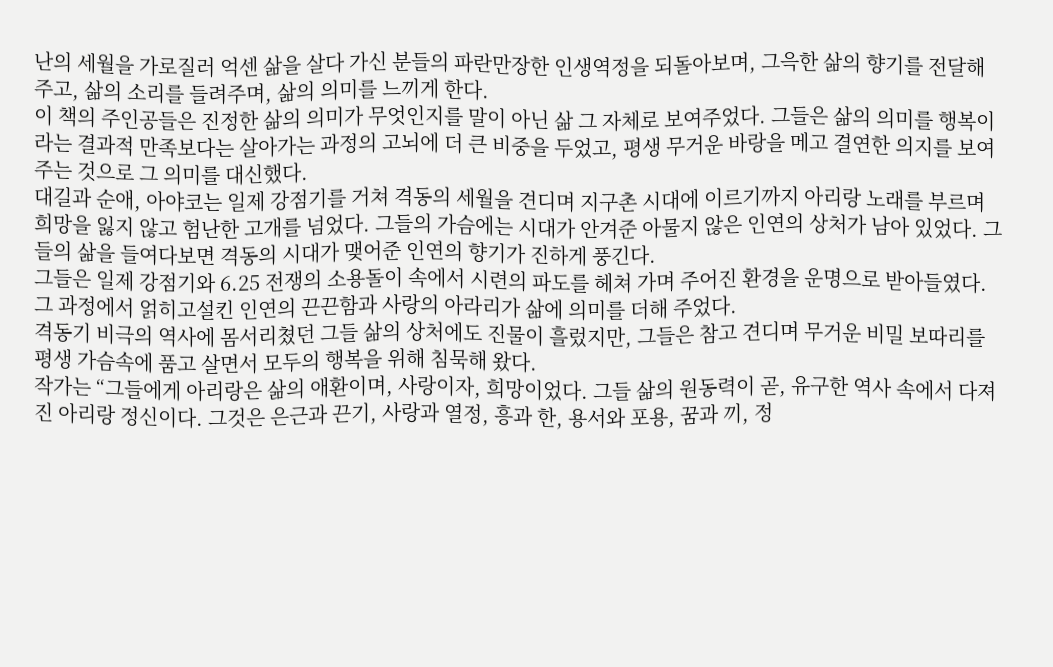난의 세월을 가로질러 억센 삶을 살다 가신 분들의 파란만장한 인생역정을 되돌아보며, 그윽한 삶의 향기를 전달해 주고, 삶의 소리를 들려주며, 삶의 의미를 느끼게 한다.
이 책의 주인공들은 진정한 삶의 의미가 무엇인지를 말이 아닌 삶 그 자체로 보여주었다. 그들은 삶의 의미를 행복이라는 결과적 만족보다는 살아가는 과정의 고뇌에 더 큰 비중을 두었고, 평생 무거운 바랑을 메고 결연한 의지를 보여주는 것으로 그 의미를 대신했다.
대길과 순애, 아야코는 일제 강점기를 거쳐 격동의 세월을 견디며 지구촌 시대에 이르기까지 아리랑 노래를 부르며 희망을 잃지 않고 험난한 고개를 넘었다. 그들의 가슴에는 시대가 안겨준 아물지 않은 인연의 상처가 남아 있었다. 그들의 삶을 들여다보면 격동의 시대가 맺어준 인연의 향기가 진하게 풍긴다.
그들은 일제 강점기와 6.25 전쟁의 소용돌이 속에서 시련의 파도를 헤쳐 가며 주어진 환경을 운명으로 받아들였다. 그 과정에서 얽히고설킨 인연의 끈끈함과 사랑의 아라리가 삶에 의미를 더해 주었다.
격동기 비극의 역사에 몸서리쳤던 그들 삶의 상처에도 진물이 흘렀지만, 그들은 참고 견디며 무거운 비밀 보따리를 평생 가슴속에 품고 살면서 모두의 행복을 위해 침묵해 왔다.
작가는 “그들에게 아리랑은 삶의 애환이며, 사랑이자, 희망이었다. 그들 삶의 원동력이 곧, 유구한 역사 속에서 다져진 아리랑 정신이다. 그것은 은근과 끈기, 사랑과 열정, 흥과 한, 용서와 포용, 꿈과 끼, 정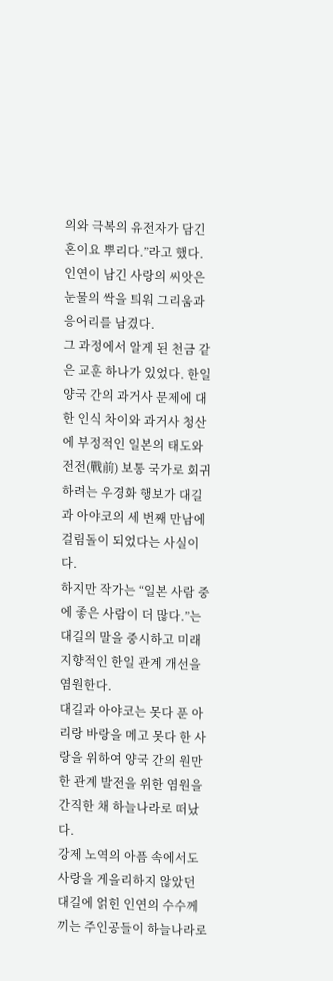의와 극복의 유전자가 담긴 혼이요 뿌리다.”라고 했다.
인연이 남긴 사랑의 씨앗은 눈물의 싹을 틔워 그리움과 응어리를 남겼다.
그 과정에서 알게 된 천금 같은 교훈 하나가 있었다. 한일 양국 간의 과거사 문제에 대한 인식 차이와 과거사 청산에 부정적인 일본의 태도와 전전(戰前) 보통 국가로 회귀하려는 우경화 행보가 대길과 아야코의 세 번째 만남에 걸림돌이 되었다는 사실이다.
하지만 작가는 “일본 사람 중에 좋은 사람이 더 많다.”는 대길의 말을 중시하고 미래지향적인 한일 관계 개선을 염원한다.
대길과 아야코는 못다 푼 아리랑 바랑을 메고 못다 한 사랑을 위하여 양국 간의 원만한 관계 발전을 위한 염원을 간직한 채 하늘나라로 떠났다.
강제 노역의 아픔 속에서도 사랑을 게을리하지 않았던 대길에 얽힌 인연의 수수께끼는 주인공들이 하늘나라로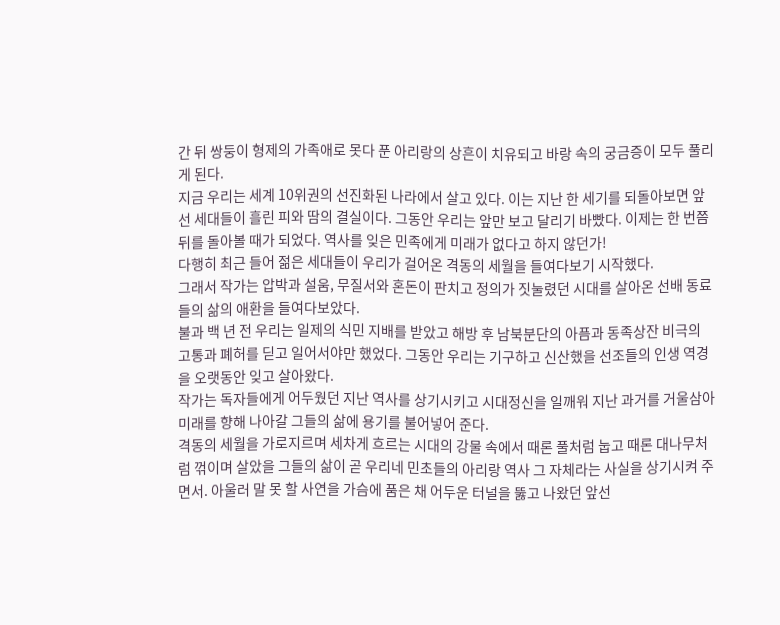간 뒤 쌍둥이 형제의 가족애로 못다 푼 아리랑의 상흔이 치유되고 바랑 속의 궁금증이 모두 풀리게 된다.
지금 우리는 세계 10위권의 선진화된 나라에서 살고 있다. 이는 지난 한 세기를 되돌아보면 앞선 세대들이 흘린 피와 땀의 결실이다. 그동안 우리는 앞만 보고 달리기 바빴다. 이제는 한 번쯤 뒤를 돌아볼 때가 되었다. 역사를 잊은 민족에게 미래가 없다고 하지 않던가!
다행히 최근 들어 젊은 세대들이 우리가 걸어온 격동의 세월을 들여다보기 시작했다.
그래서 작가는 압박과 설움, 무질서와 혼돈이 판치고 정의가 짓눌렸던 시대를 살아온 선배 동료들의 삶의 애환을 들여다보았다.
불과 백 년 전 우리는 일제의 식민 지배를 받았고 해방 후 남북분단의 아픔과 동족상잔 비극의 고통과 폐허를 딛고 일어서야만 했었다. 그동안 우리는 기구하고 신산했을 선조들의 인생 역경을 오랫동안 잊고 살아왔다.
작가는 독자들에게 어두웠던 지난 역사를 상기시키고 시대정신을 일깨워 지난 과거를 거울삼아 미래를 향해 나아갈 그들의 삶에 용기를 불어넣어 준다.
격동의 세월을 가로지르며 세차게 흐르는 시대의 강물 속에서 때론 풀처럼 눕고 때론 대나무처럼 꺾이며 살았을 그들의 삶이 곧 우리네 민초들의 아리랑 역사 그 자체라는 사실을 상기시켜 주면서. 아울러 말 못 할 사연을 가슴에 품은 채 어두운 터널을 뚫고 나왔던 앞선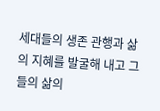세대들의 생존 관행과 삶의 지혜를 발굴해 내고 그들의 삶의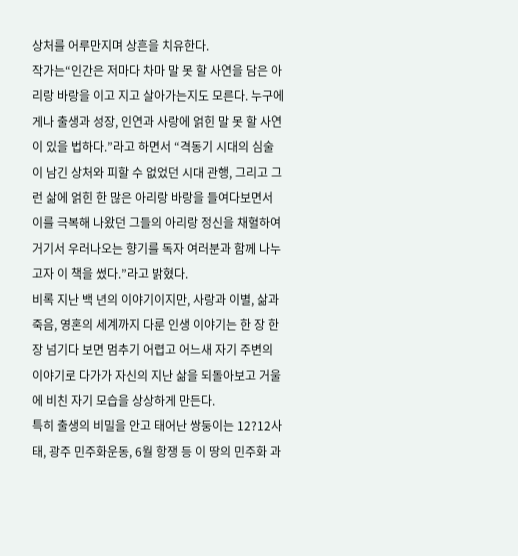상처를 어루만지며 상흔을 치유한다.
작가는“인간은 저마다 차마 말 못 할 사연을 담은 아리랑 바랑을 이고 지고 살아가는지도 모른다. 누구에게나 출생과 성장, 인연과 사랑에 얽힌 말 못 할 사연이 있을 법하다.”라고 하면서 “격동기 시대의 심술이 남긴 상처와 피할 수 없었던 시대 관행, 그리고 그런 삶에 얽힌 한 많은 아리랑 바랑을 들여다보면서 이를 극복해 나왔던 그들의 아리랑 정신을 채혈하여 거기서 우러나오는 향기를 독자 여러분과 함께 나누고자 이 책을 썼다.”라고 밝혔다.
비록 지난 백 년의 이야기이지만, 사랑과 이별, 삶과 죽음, 영혼의 세계까지 다룬 인생 이야기는 한 장 한 장 넘기다 보면 멈추기 어렵고 어느새 자기 주변의 이야기로 다가가 자신의 지난 삶을 되돌아보고 거울에 비친 자기 모습을 상상하게 만든다.
특히 출생의 비밀을 안고 태어난 쌍둥이는 12?12사태, 광주 민주화운동, 6월 항쟁 등 이 땅의 민주화 과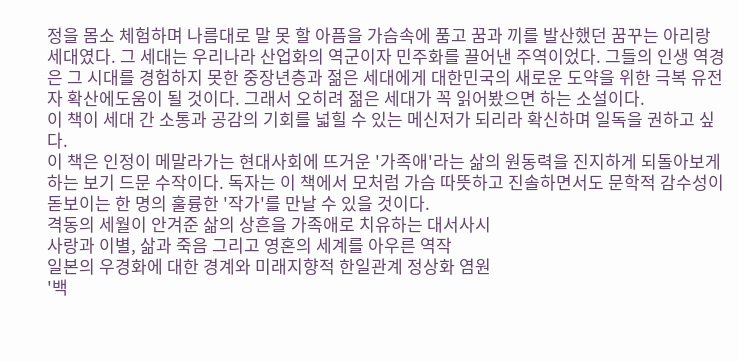정을 몸소 체험하며 나름대로 말 못 할 아픔을 가슴속에 품고 꿈과 끼를 발산했던 꿈꾸는 아리랑 세대였다. 그 세대는 우리나라 산업화의 역군이자 민주화를 끌어낸 주역이었다. 그들의 인생 역경은 그 시대를 경험하지 못한 중장년층과 젊은 세대에게 대한민국의 새로운 도약을 위한 극복 유전자 확산에도움이 될 것이다. 그래서 오히려 젊은 세대가 꼭 읽어봤으면 하는 소설이다.
이 책이 세대 간 소통과 공감의 기회를 넓힐 수 있는 메신저가 되리라 확신하며 일독을 권하고 싶다.
이 책은 인정이 메말라가는 현대사회에 뜨거운 '가족애'라는 삶의 원동력을 진지하게 되돌아보게 하는 보기 드문 수작이다. 독자는 이 책에서 모처럼 가슴 따뜻하고 진솔하면서도 문학적 감수성이 돋보이는 한 명의 훌륭한 '작가'를 만날 수 있을 것이다.
격동의 세월이 안겨준 삶의 상흔을 가족애로 치유하는 대서사시
사랑과 이별, 삶과 죽음 그리고 영혼의 세계를 아우른 역작
일본의 우경화에 대한 경계와 미래지향적 한일관계 정상화 염원
'백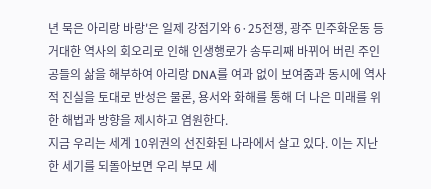년 묵은 아리랑 바랑'은 일제 강점기와 6·25전쟁, 광주 민주화운동 등 거대한 역사의 회오리로 인해 인생행로가 송두리째 바뀌어 버린 주인공들의 삶을 해부하여 아리랑 DNA를 여과 없이 보여줌과 동시에 역사적 진실을 토대로 반성은 물론, 용서와 화해를 통해 더 나은 미래를 위한 해법과 방향을 제시하고 염원한다.
지금 우리는 세계 10위권의 선진화된 나라에서 살고 있다. 이는 지난 한 세기를 되돌아보면 우리 부모 세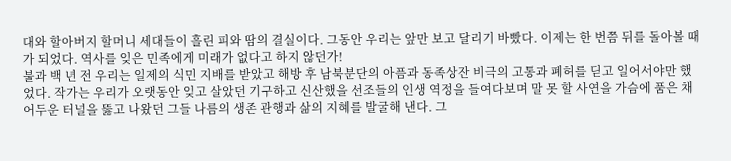대와 할아버지 할머니 세대들이 흘린 피와 땀의 결실이다. 그동안 우리는 앞만 보고 달리기 바빴다. 이제는 한 번쯤 뒤를 돌아볼 때가 되었다. 역사를 잊은 민족에게 미래가 없다고 하지 않던가!
불과 백 년 전 우리는 일제의 식민 지배를 받았고 해방 후 남북분단의 아픔과 동족상잔 비극의 고통과 폐허를 딛고 일어서야만 했었다. 작가는 우리가 오랫동안 잊고 살았던 기구하고 신산했을 선조들의 인생 역정을 들여다보며 말 못 할 사연을 가슴에 품은 채 어두운 터널을 뚫고 나왔던 그들 나름의 생존 관행과 삶의 지혜를 발굴해 낸다. 그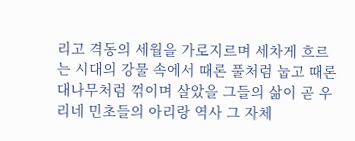리고 격동의 세월을 가로지르며 세차게 흐르는 시대의 강물 속에서 때론 풀처럼 눕고 때론 대나무처럼 꺾이며 살았을 그들의 삶이 곧 우리네 민초들의 아리랑 역사 그 자체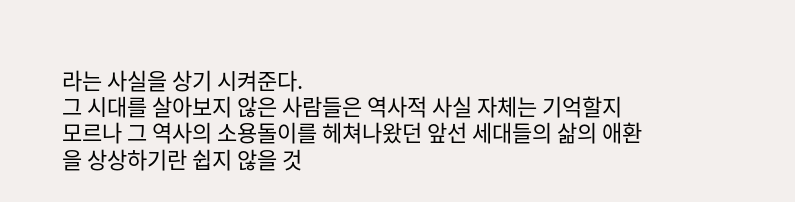라는 사실을 상기 시켜준다.
그 시대를 살아보지 않은 사람들은 역사적 사실 자체는 기억할지 모르나 그 역사의 소용돌이를 헤쳐나왔던 앞선 세대들의 삶의 애환을 상상하기란 쉽지 않을 것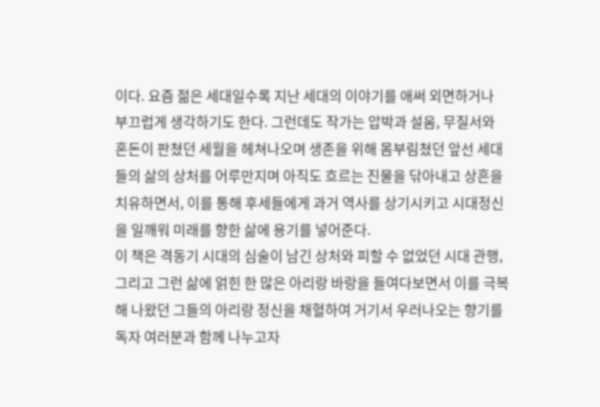이다. 요즘 젊은 세대일수록 지난 세대의 이야기를 애써 외면하거나 부끄럽게 생각하기도 한다. 그런데도 작가는 압박과 설움, 무질서와 혼돈이 판쳤던 세월을 헤쳐나오며 생존을 위해 몸부림쳤던 앞선 세대들의 삶의 상처를 어루만지며 아직도 흐르는 진물을 닦아내고 상흔을 치유하면서, 이를 통해 후세들에게 과거 역사를 상기시키고 시대정신을 일깨워 미래를 향한 삶에 용기를 넣어준다.
이 책은 격동기 시대의 심술이 남긴 상처와 피할 수 없었던 시대 관행, 그리고 그런 삶에 얽힌 한 많은 아리랑 바랑을 들여다보면서 이를 극복해 나왔던 그들의 아리랑 정신을 채혈하여 거기서 우러나오는 향기를 독자 여러분과 함께 나누고자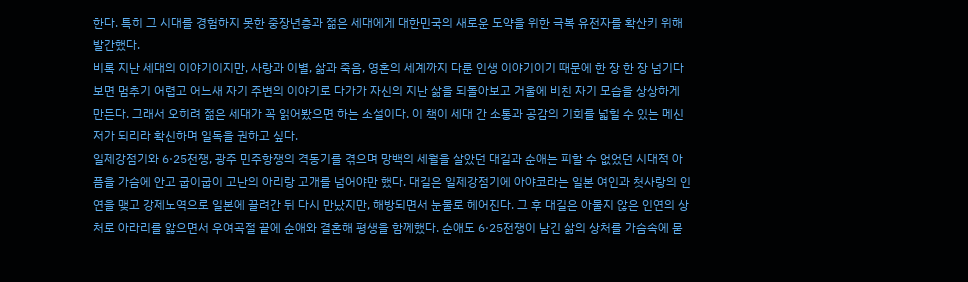한다. 특히 그 시대를 경험하지 못한 중장년층과 젊은 세대에게 대한민국의 새로운 도약을 위한 극복 유전자를 확산키 위해 발간했다.
비록 지난 세대의 이야기이지만, 사랑과 이별, 삶과 죽음, 영혼의 세계까지 다룬 인생 이야기이기 때문에 한 장 한 장 넘기다 보면 멈추기 어렵고 어느새 자기 주변의 이야기로 다가가 자신의 지난 삶을 되돌아보고 거울에 비친 자기 모습을 상상하게 만든다. 그래서 오히려 젊은 세대가 꼭 읽어봤으면 하는 소설이다. 이 책이 세대 간 소통과 공감의 기회를 넓힐 수 있는 메신저가 되리라 확신하며 일독을 권하고 싶다.
일제강점기와 6·25전쟁, 광주 민주항쟁의 격동기를 겪으며 망백의 세월을 살았던 대길과 순애는 피할 수 없었던 시대적 아픔을 가슴에 안고 굽이굽이 고난의 아리랑 고개를 넘어야만 했다. 대길은 일제강점기에 아야코라는 일본 여인과 첫사랑의 인연을 맺고 강제노역으로 일본에 끌려간 뒤 다시 만났지만, 해방되면서 눈물로 헤어진다. 그 후 대길은 아물지 않은 인연의 상처로 아라리를 앓으면서 우여곡절 끝에 순애와 결혼해 평생을 함께했다. 순애도 6·25전쟁이 남긴 삶의 상처를 가슴속에 묻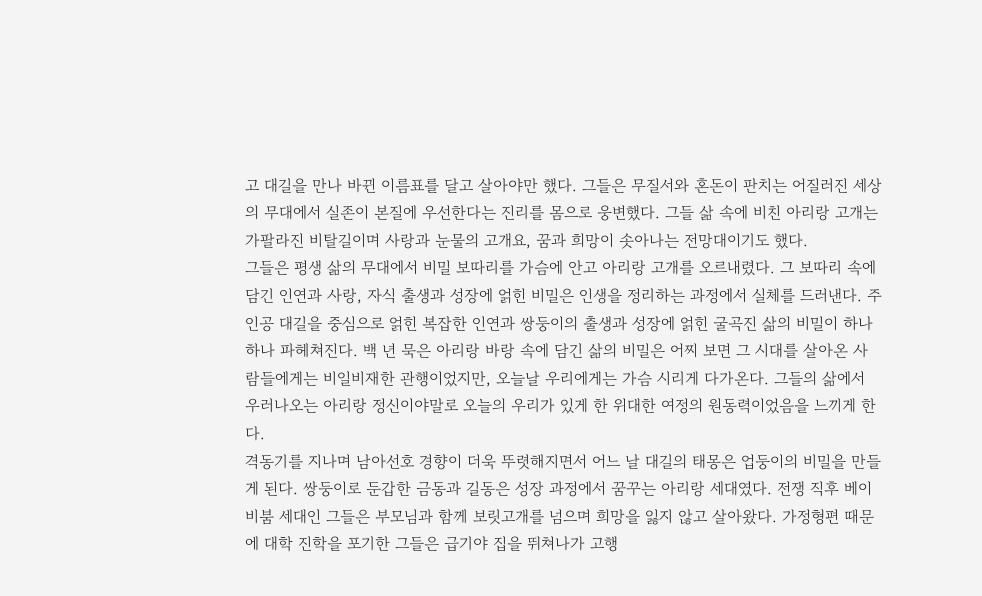고 대길을 만나 바뀐 이름표를 달고 살아야만 했다. 그들은 무질서와 혼돈이 판치는 어질러진 세상의 무대에서 실존이 본질에 우선한다는 진리를 몸으로 웅변했다. 그들 삶 속에 비친 아리랑 고개는 가팔라진 비탈길이며 사랑과 눈물의 고개요, 꿈과 희망이 솟아나는 전망대이기도 했다.
그들은 평생 삶의 무대에서 비밀 보따리를 가슴에 안고 아리랑 고개를 오르내렸다. 그 보따리 속에 담긴 인연과 사랑, 자식 출생과 성장에 얽힌 비밀은 인생을 정리하는 과정에서 실체를 드러낸다. 주인공 대길을 중심으로 얽힌 복잡한 인연과 쌍둥이의 출생과 성장에 얽힌 굴곡진 삶의 비밀이 하나하나 파헤쳐진다. 백 년 묵은 아리랑 바랑 속에 담긴 삶의 비밀은 어찌 보면 그 시대를 살아온 사람들에게는 비일비재한 관행이었지만, 오늘날 우리에게는 가슴 시리게 다가온다. 그들의 삶에서 우러나오는 아리랑 정신이야말로 오늘의 우리가 있게 한 위대한 여정의 원동력이었음을 느끼게 한다.
격동기를 지나며 남아선호 경향이 더욱 뚜렷해지면서 어느 날 대길의 태몽은 업둥이의 비밀을 만들게 된다. 쌍둥이로 둔갑한 금동과 길동은 성장 과정에서 꿈꾸는 아리랑 세대였다. 전쟁 직후 베이비붐 세대인 그들은 부모님과 함께 보릿고개를 넘으며 희망을 잃지 않고 살아왔다. 가정형편 때문에 대학 진학을 포기한 그들은 급기야 집을 뛰쳐나가 고행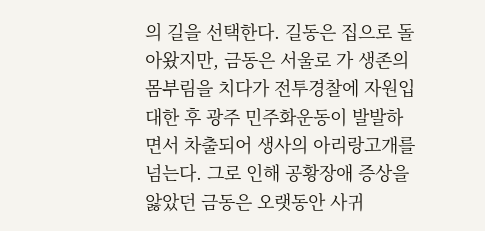의 길을 선택한다. 길동은 집으로 돌아왔지만, 금동은 서울로 가 생존의 몸부림을 치다가 전투경찰에 자원입대한 후 광주 민주화운동이 발발하면서 차출되어 생사의 아리랑고개를 넘는다. 그로 인해 공황장애 증상을 앓았던 금동은 오랫동안 사귀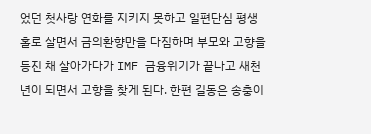었던 첫사랑 연화를 지키지 못하고 일편단심 평생 홀로 살면서 금의환향만을 다짐하며 부모와 고향을 등진 채 살아가다가 IMF 금융위기가 끝나고 새천년이 되면서 고향을 찾게 된다. 한편 길동은 송충이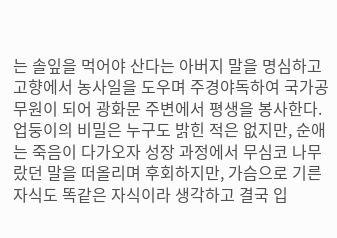는 솔잎을 먹어야 산다는 아버지 말을 명심하고 고향에서 농사일을 도우며 주경야독하여 국가공무원이 되어 광화문 주변에서 평생을 봉사한다. 업둥이의 비밀은 누구도 밝힌 적은 없지만, 순애는 죽음이 다가오자 성장 과정에서 무심코 나무랐던 말을 떠올리며 후회하지만, 가슴으로 기른 자식도 똑같은 자식이라 생각하고 결국 입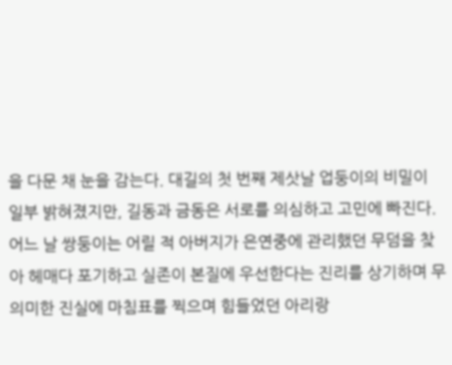을 다문 채 눈을 감는다. 대길의 첫 번째 제삿날 업둥이의 비밀이 일부 밝혀졌지만, 길동과 금동은 서로를 의심하고 고민에 빠진다. 어느 날 쌍둥이는 어릴 적 아버지가 은연중에 관리했던 무덤을 찾아 헤매다 포기하고 실존이 본질에 우선한다는 진리를 상기하며 무의미한 진실에 마침표를 찍으며 힘들었던 아리랑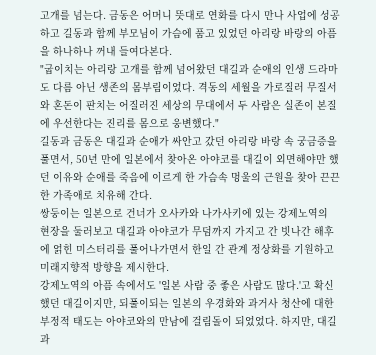고개를 넘는다. 금동은 어머니 뜻대로 연화를 다시 만나 사업에 성공하고 길동과 함께 부모님이 가슴에 품고 있었던 아리랑 바랑의 아픔을 하나하나 꺼내 들여다본다.
"굽이치는 아리랑 고개를 함께 넘어왔던 대길과 순애의 인생 드라마도 다름 아닌 생존의 몸부림이었다. 격동의 세월을 가로질러 무질서와 혼돈이 판치는 어질러진 세상의 무대에서 두 사람은 실존이 본질에 우선한다는 진리를 몸으로 웅변했다."
길동과 금동은 대길과 순애가 싸안고 갔던 아리랑 바랑 속 궁금증을 풀면서, 50년 만에 일본에서 찾아온 아야코를 대길이 외면해야만 했던 이유와 순애를 죽음에 이르게 한 가슴속 멍울의 근원을 찾아 끈끈한 가족애로 치유해 간다.
쌍둥이는 일본으로 건너가 오사카와 나가사키에 있는 강제노역의 현장을 둘러보고 대길과 아야코가 무덤까지 가지고 간 빗나간 해후에 얽힌 미스터리를 풀어나가면서 한일 간 관계 정상화를 기원하고 미래지향적 방향을 제시한다.
강제노역의 아픔 속에서도 '일본 사람 중 좋은 사람도 많다.'고 확신했던 대길이지만, 되풀이되는 일본의 우경화와 과거사 청산에 대한 부정적 태도는 아야코와의 만남에 걸림돌이 되었었다. 하지만, 대길과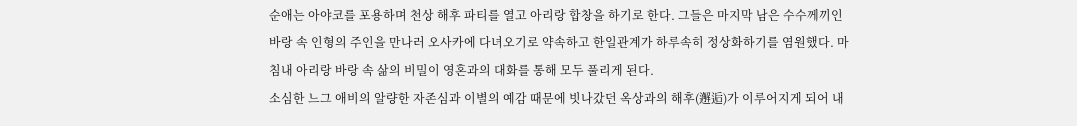순애는 아야코를 포용하며 천상 해후 파티를 열고 아리랑 합창을 하기로 한다. 그들은 마지막 남은 수수께끼인 바랑 속 인형의 주인을 만나러 오사카에 다녀오기로 약속하고 한일관계가 하루속히 정상화하기를 염원했다. 마침내 아리랑 바랑 속 삶의 비밀이 영혼과의 대화를 통해 모두 풀리게 된다.
소심한 느그 애비의 알량한 자존심과 이별의 예감 때문에 빗나갔던 옥상과의 해후(邂逅)가 이루어지게 되어 내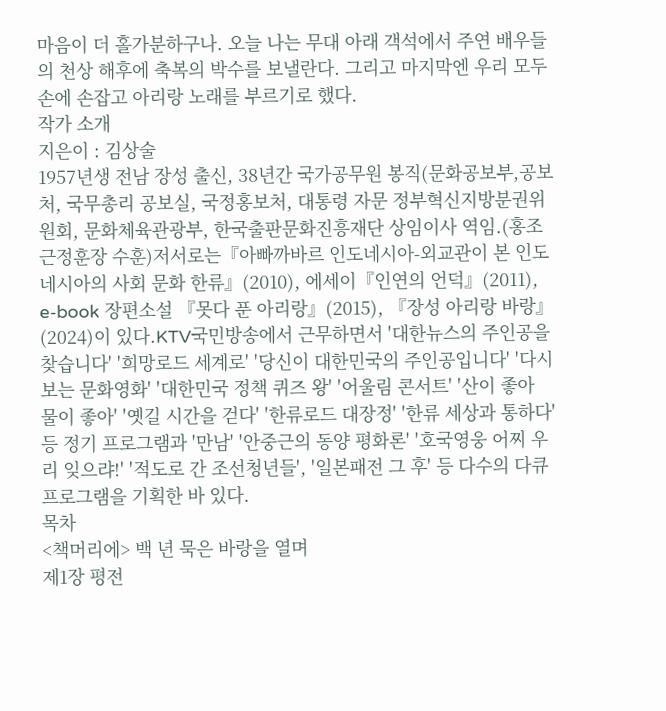마음이 더 홀가분하구나. 오늘 나는 무대 아래 객석에서 주연 배우들의 천상 해후에 축복의 박수를 보낼란다. 그리고 마지막엔 우리 모두 손에 손잡고 아리랑 노래를 부르기로 했다.
작가 소개
지은이 : 김상술
1957년생 전남 장성 출신, 38년간 국가공무원 봉직(문화공보부,공보처, 국무총리 공보실, 국정홍보처, 대통령 자문 정부혁신지방분권위원회, 문화체육관광부, 한국출판문화진흥재단 상임이사 역임.(홍조근정훈장 수훈)저서로는『아빠까바르 인도네시아-외교관이 본 인도네시아의 사회 문화 한류』(2010), 에세이『인연의 언덕』(2011), e-book 장편소설 『못다 푼 아리랑』(2015), 『장성 아리랑 바랑』(2024)이 있다.KTV국민방송에서 근무하면서 '대한뉴스의 주인공을 찾습니다' '희망로드 세계로' '당신이 대한민국의 주인공입니다' '다시 보는 문화영화' '대한민국 정책 퀴즈 왕' '어울림 콘서트' '산이 좋아 물이 좋아' '옛길 시간을 걷다' '한류로드 대장정' '한류 세상과 통하다' 등 정기 프로그램과 '만남' '안중근의 동양 평화론' '호국영웅 어찌 우리 잊으랴!' '적도로 간 조선청년들', '일본패전 그 후' 등 다수의 다큐 프로그램을 기획한 바 있다.
목차
<책머리에> 백 년 묵은 바랑을 열며
제1장 평전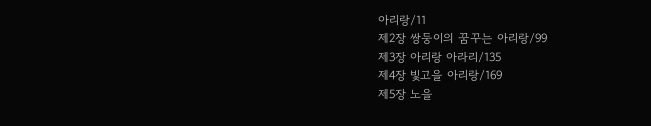아리랑/11
제2장 쌍둥이의 꿈꾸는 아리랑/99
제3장 아리랑 아라리/135
제4장 빛고을 아리랑/169
제5장 노을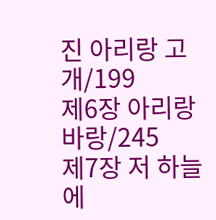진 아리랑 고개/199
제6장 아리랑 바랑/245
제7장 저 하늘에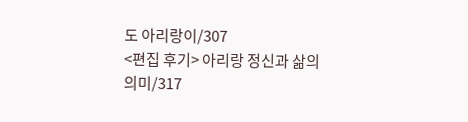도 아리랑이/307
<편집 후기> 아리랑 정신과 삶의 의미/317